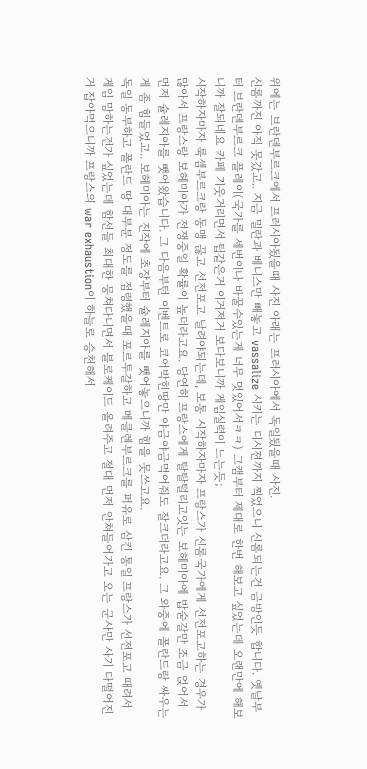위에는 브란덴부르크에서 프러시아됬을때 사진 아래는 프러시아에서 독일됬을때 사진.
신롬까진 아직 못갔고.. 지금 밀란과 베니스만 빼놓고 vassalize 시키는 디시젼까지 찍었으니 신롬되는건 금방인듯 합니다. 옛날부터 브란덴부르크 플레이(국가를 세번이나 바꿀수있는게 너무 멋있어서ㅋㅋ) 그캠부터 제대로 한번 해보고 싶었는데 오랜만에 해보니까 잘되네요 카페 기웃거리면서 팁같은거 이거저거 보다보니까 게임실력이 느는듯;
시작하자마자 룩셈부르크랑 동맹 끊고 선전포고 날려야되는데, 보통 시작하자마자 프랑스가 신롬국가에게 선전포고하는 경우가 많아서 프랑스랑 보헤미아가 전쟁중일 확률이 높더라고요. 당연히 프랑스에게 탈탈털리고잇는 보헤미아에 밥숟갈만 조금 얹어서 먼저 슐레지아를 뺏어왔습니다. 그 다음부턴 이벤트로 코어박힌땅만 야금야금먹어줘도 잘크더라고요. 그 와중에 폴란드랑 싸우는게 좀 힘들었고.. 보헤미아는 진작에 초장부터 슐레지아를 뺏어놓으니까 힘을 못쓰고요.
독일 동부하고 폴란드 땅 대부분 정도를 점령했을때 포르투갈하고 메클렌부르크를 퍼유로 삼킨 통일 프랑스가 선전포고 때려서 게임 망하는건가 싶었는데 함선들 최대한 뭉쳐다니면서 블로케이드 올려주고 절대 먼저 안쳐들어가고 오는 군사만 사기 다떨어진거 잡아먹으니까 프랑스의 war exhaustion이 하늘로 승천해서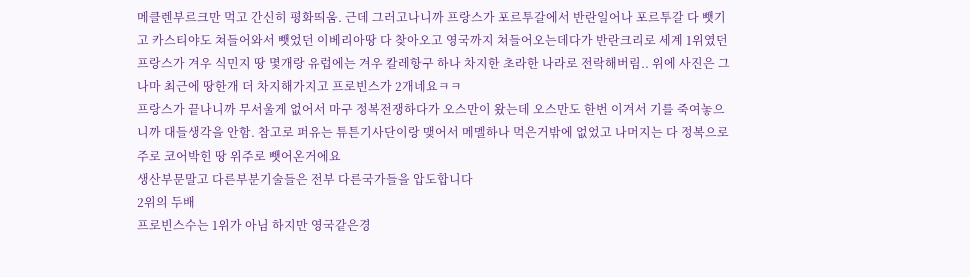메클렌부르크만 먹고 간신히 평화띄움. 근데 그러고나니까 프랑스가 포르투갈에서 반란일어나 포르투갈 다 뺏기고 카스티야도 쳐들어와서 뺏었던 이베리아땅 다 찾아오고 영국까지 쳐들어오는데다가 반란크리로 세계 1위였던 프랑스가 겨우 식민지 땅 몇개랑 유럽에는 겨우 칼레항구 하나 차지한 초라한 나라로 전락해버림.. 위에 사진은 그나마 최근에 땅한개 더 차지해가지고 프로빈스가 2개네요ㅋㅋ
프랑스가 끝나니까 무서울게 없어서 마구 정복전쟁하다가 오스만이 왔는데 오스만도 한번 이겨서 기를 죽여놓으니까 대들생각을 안함. 참고로 퍼유는 튜튼기사단이랑 맺어서 메멜하나 먹은거밖에 없었고 나머지는 다 정복으로 주로 코어박힌 땅 위주로 뺏어온거에요
생산부문말고 다른부분기술들은 전부 다른국가들을 압도합니다
2위의 두배
프로빈스수는 1위가 아님 하지만 영국같은경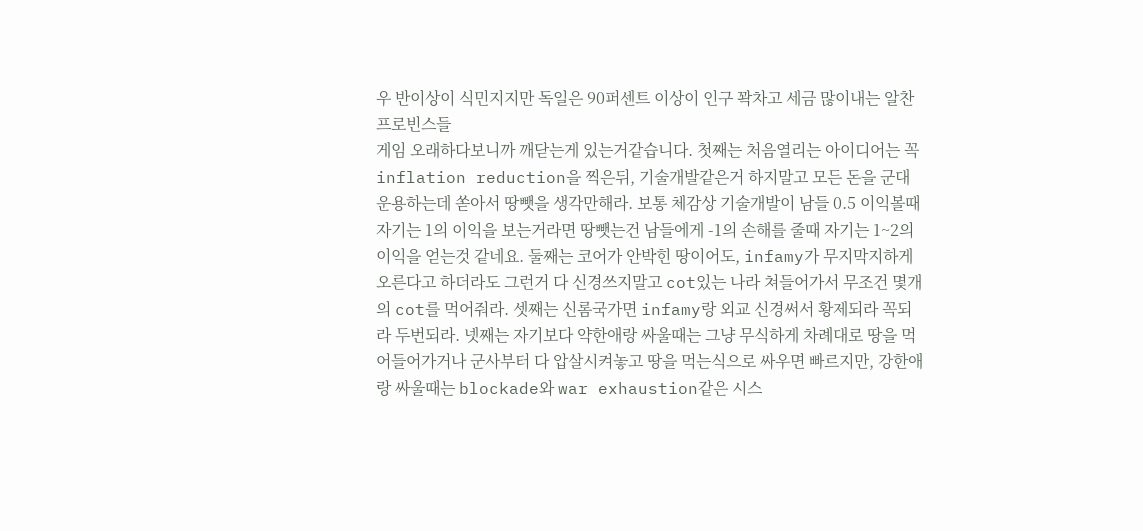우 반이상이 식민지지만 독일은 90퍼센트 이상이 인구 꽉차고 세금 많이내는 알찬 프로빈스들
게임 오래하다보니까 깨닫는게 있는거같습니다. 첫째는 처음열리는 아이디어는 꼭 inflation reduction을 찍은뒤, 기술개발같은거 하지말고 모든 돈을 군대 운용하는데 쏟아서 땅뺏을 생각만해라. 보통 체감상 기술개발이 남들 0.5 이익볼때 자기는 1의 이익을 보는거라면 땅뺏는건 남들에게 -1의 손해를 줄때 자기는 1~2의 이익을 얻는것 같네요. 둘째는 코어가 안박힌 땅이어도, infamy가 무지막지하게 오른다고 하더라도 그런거 다 신경쓰지말고 cot있는 나라 쳐들어가서 무조건 몇개의 cot를 먹어줘라. 셋째는 신롬국가면 infamy랑 외교 신경써서 황제되라 꼭되라 두번되라. 넷째는 자기보다 약한애랑 싸울때는 그냥 무식하게 차례대로 땅을 먹어들어가거나 군사부터 다 압살시켜놓고 땅을 먹는식으로 싸우면 빠르지만, 강한애랑 싸울때는 blockade와 war exhaustion같은 시스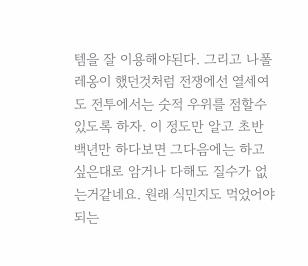템을 잘 이용해야된다. 그리고 나폴레옹이 했던것처럼 전쟁에선 열세여도 전투에서는 숫적 우위를 점할수있도록 하자. 이 정도만 알고 초반 백년만 하다보면 그다음에는 하고싶은대로 암거나 다해도 질수가 없는거같네요. 원래 식민지도 먹었어야되는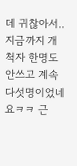데 귀찮아서.. 지금까지 개척자 한명도 안쓰고 계속 다섯명이었네요ㅋㅋ 근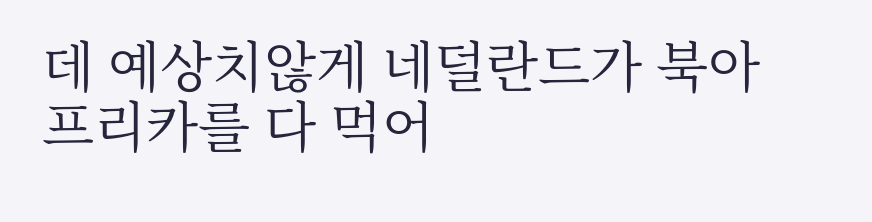데 예상치않게 네덜란드가 북아프리카를 다 먹어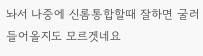놔서 나중에 신롬통합할때 잘하면 굴러들어올지도 모르겟네요